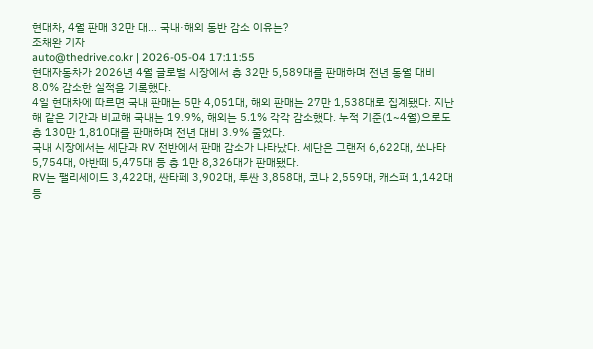현대차, 4월 판매 32만 대… 국내·해외 동반 감소 이유는?
조채완 기자
auto@thedrive.co.kr | 2026-05-04 17:11:55
현대자동차가 2026년 4월 글로벌 시장에서 총 32만 5,589대를 판매하며 전년 동월 대비 8.0% 감소한 실적을 기록했다.
4일 현대차에 따르면 국내 판매는 5만 4,051대, 해외 판매는 27만 1,538대로 집계됐다. 지난해 같은 기간과 비교해 국내는 19.9%, 해외는 5.1% 각각 감소했다. 누적 기준(1~4월)으로도 총 130만 1,810대를 판매하며 전년 대비 3.9% 줄었다.
국내 시장에서는 세단과 RV 전반에서 판매 감소가 나타났다. 세단은 그랜저 6,622대, 쏘나타 5,754대, 아반떼 5,475대 등 총 1만 8,326대가 판매됐다.
RV는 팰리세이드 3,422대, 싼타페 3,902대, 투싼 3,858대, 코나 2,559대, 캐스퍼 1,142대 등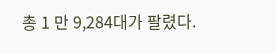총 1 만 9,284대가 팔렸다.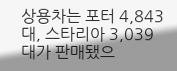상용차는 포터 4,843대, 스타리아 3,039대가 판매됐으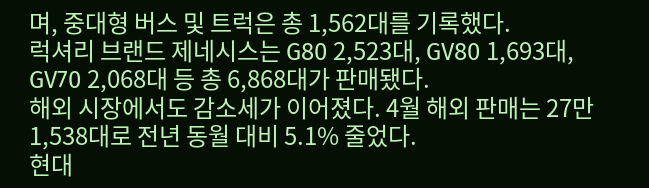며, 중대형 버스 및 트럭은 총 1,562대를 기록했다.
럭셔리 브랜드 제네시스는 G80 2,523대, GV80 1,693대, GV70 2,068대 등 총 6,868대가 판매됐다.
해외 시장에서도 감소세가 이어졌다. 4월 해외 판매는 27만 1,538대로 전년 동월 대비 5.1% 줄었다.
현대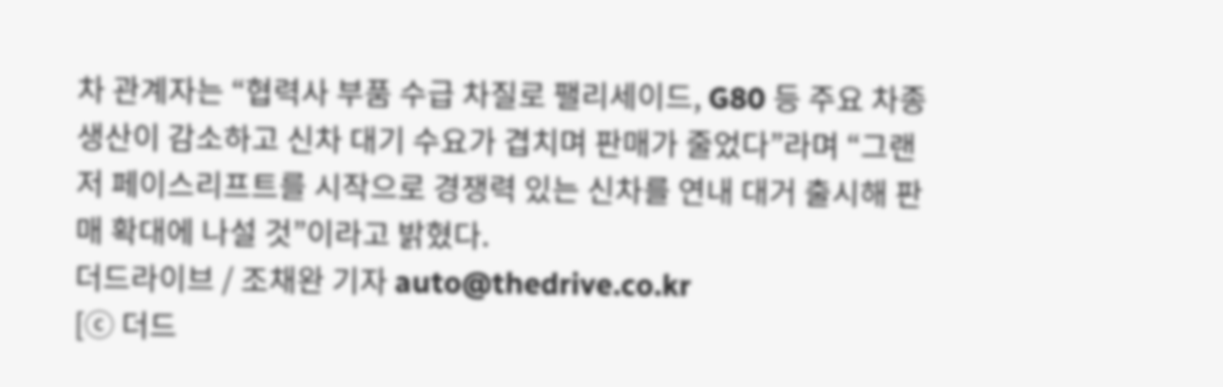차 관계자는 “협력사 부품 수급 차질로 팰리세이드, G80 등 주요 차종 생산이 감소하고 신차 대기 수요가 겹치며 판매가 줄었다”라며 “그랜저 페이스리프트를 시작으로 경쟁력 있는 신차를 연내 대거 출시해 판매 확대에 나설 것”이라고 밝혔다.
더드라이브 / 조채완 기자 auto@thedrive.co.kr
[ⓒ 더드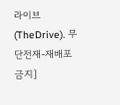라이브(TheDrive). 무단전재-재배포 금지]